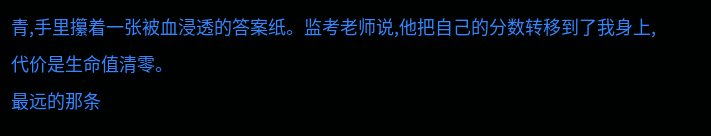青,手里攥着一张被血浸透的答案纸。监考老师说,他把自己的分数转移到了我身上,代价是生命值清零。
最远的那条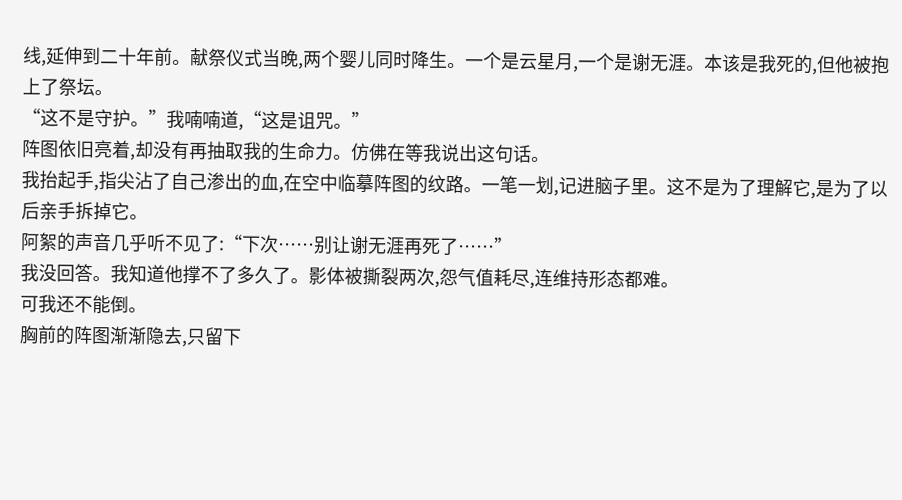线,延伸到二十年前。献祭仪式当晚,两个婴儿同时降生。一个是云星月,一个是谢无涯。本该是我死的,但他被抱上了祭坛。
“这不是守护。”我喃喃道,“这是诅咒。”
阵图依旧亮着,却没有再抽取我的生命力。仿佛在等我说出这句话。
我抬起手,指尖沾了自己渗出的血,在空中临摹阵图的纹路。一笔一划,记进脑子里。这不是为了理解它,是为了以后亲手拆掉它。
阿絮的声音几乎听不见了:“下次……别让谢无涯再死了……”
我没回答。我知道他撑不了多久了。影体被撕裂两次,怨气值耗尽,连维持形态都难。
可我还不能倒。
胸前的阵图渐渐隐去,只留下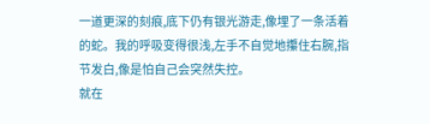一道更深的刻痕,底下仍有银光游走,像埋了一条活着的蛇。我的呼吸变得很浅,左手不自觉地攥住右腕,指节发白,像是怕自己会突然失控。
就在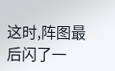这时,阵图最后闪了一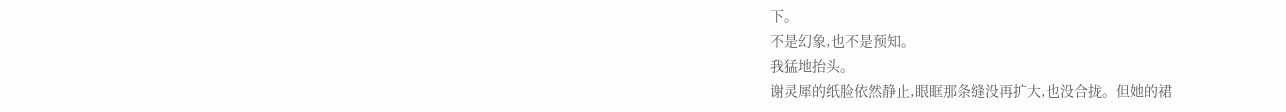下。
不是幻象,也不是预知。
我猛地抬头。
谢灵犀的纸脸依然静止,眼眶那条缝没再扩大,也没合拢。但她的裙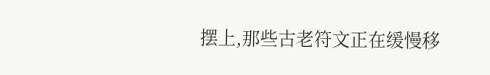摆上,那些古老符文正在缓慢移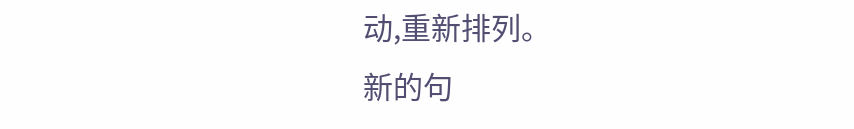动,重新排列。
新的句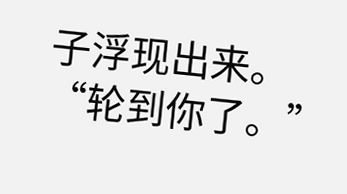子浮现出来。
“轮到你了。”